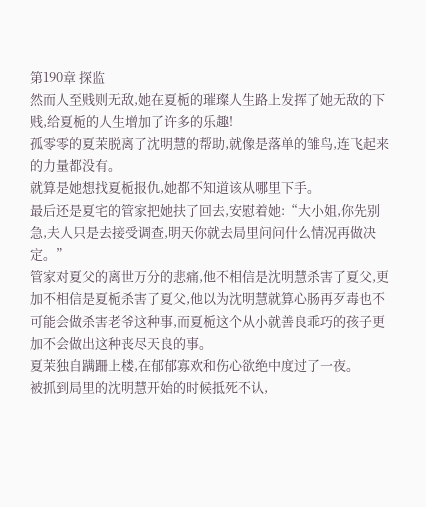第190章 探监
然而人至贱则无敌,她在夏栀的璀璨人生路上发挥了她无敌的下贱,给夏栀的人生增加了许多的乐趣!
孤零零的夏茉脱离了沈明慧的帮助,就像是落单的雏鸟,连飞起来的力量都没有。
就算是她想找夏栀报仇,她都不知道该从哪里下手。
最后还是夏宅的管家把她扶了回去,安慰着她:“大小姐,你先别急,夫人只是去接受调查,明天你就去局里问问什么情况再做决定。”
管家对夏父的离世万分的悲痛,他不相信是沈明慧杀害了夏父,更加不相信是夏栀杀害了夏父,他以为沈明慧就算心肠再歹毒也不可能会做杀害老爷这种事,而夏栀这个从小就善良乖巧的孩子更加不会做出这种丧尽天良的事。
夏茉独自蹒跚上楼,在郁郁寡欢和伤心欲绝中度过了一夜。
被抓到局里的沈明慧开始的时候抵死不认,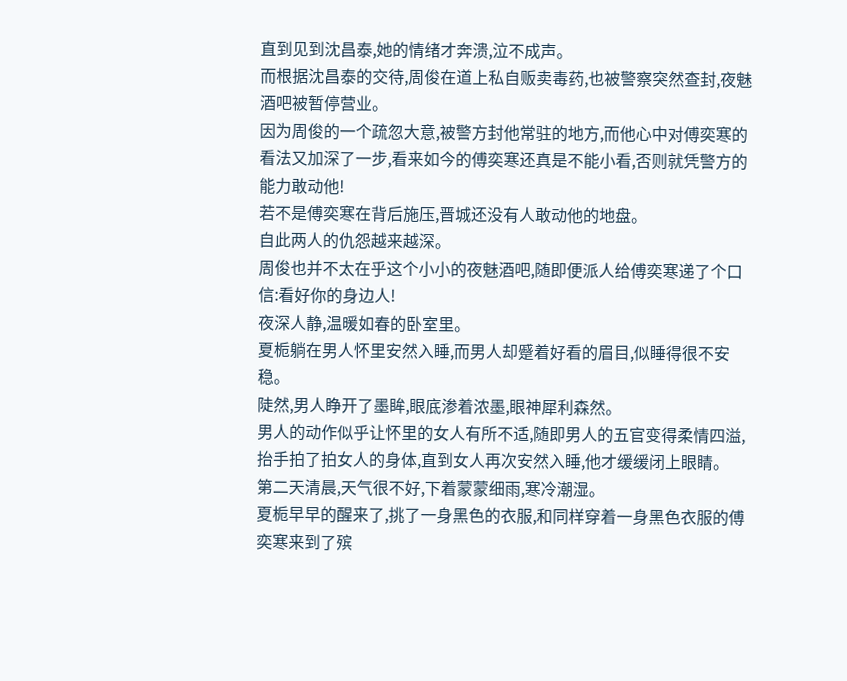直到见到沈昌泰,她的情绪才奔溃,泣不成声。
而根据沈昌泰的交待,周俊在道上私自贩卖毒药,也被警察突然查封,夜魅酒吧被暂停营业。
因为周俊的一个疏忽大意,被警方封他常驻的地方,而他心中对傅奕寒的看法又加深了一步,看来如今的傅奕寒还真是不能小看,否则就凭警方的能力敢动他!
若不是傅奕寒在背后施压,晋城还没有人敢动他的地盘。
自此两人的仇怨越来越深。
周俊也并不太在乎这个小小的夜魅酒吧,随即便派人给傅奕寒递了个口信:看好你的身边人!
夜深人静,温暖如春的卧室里。
夏栀躺在男人怀里安然入睡,而男人却蹙着好看的眉目,似睡得很不安稳。
陡然,男人睁开了墨眸,眼底渗着浓墨,眼神犀利森然。
男人的动作似乎让怀里的女人有所不适,随即男人的五官变得柔情四溢,抬手拍了拍女人的身体,直到女人再次安然入睡,他才缓缓闭上眼睛。
第二天清晨,天气很不好,下着蒙蒙细雨,寒冷潮湿。
夏栀早早的醒来了,挑了一身黑色的衣服,和同样穿着一身黑色衣服的傅奕寒来到了殡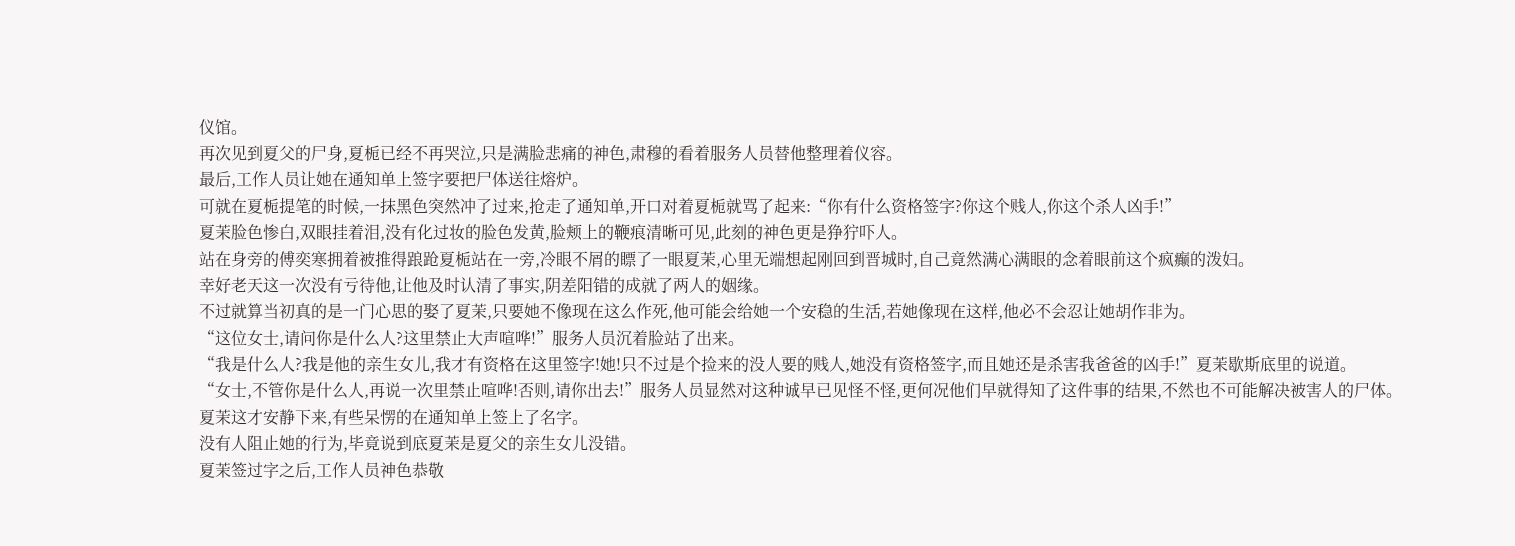仪馆。
再次见到夏父的尸身,夏栀已经不再哭泣,只是满脸悲痛的神色,肃穆的看着服务人员替他整理着仪容。
最后,工作人员让她在通知单上签字要把尸体送往熔炉。
可就在夏栀提笔的时候,一抹黑色突然冲了过来,抢走了通知单,开口对着夏栀就骂了起来:“你有什么资格签字?你这个贱人,你这个杀人凶手!”
夏茉脸色惨白,双眼挂着泪,没有化过妆的脸色发黄,脸颊上的鞭痕清晰可见,此刻的神色更是狰狞吓人。
站在身旁的傅奕寒拥着被推得踉跄夏栀站在一旁,冷眼不屑的瞟了一眼夏茉,心里无端想起刚回到晋城时,自己竟然满心满眼的念着眼前这个疯癫的泼妇。
幸好老天这一次没有亏待他,让他及时认清了事实,阴差阳错的成就了两人的姻缘。
不过就算当初真的是一门心思的娶了夏茉,只要她不像现在这么作死,他可能会给她一个安稳的生活,若她像现在这样,他必不会忍让她胡作非为。
“这位女士,请问你是什么人?这里禁止大声喧哗!”服务人员沉着脸站了出来。
“我是什么人?我是他的亲生女儿,我才有资格在这里签字!她!只不过是个捡来的没人要的贱人,她没有资格签字,而且她还是杀害我爸爸的凶手!”夏茉歇斯底里的说道。
“女士,不管你是什么人,再说一次里禁止喧哗!否则,请你出去!”服务人员显然对这种诚早已见怪不怪,更何况他们早就得知了这件事的结果,不然也不可能解决被害人的尸体。
夏茉这才安静下来,有些呆愣的在通知单上签上了名字。
没有人阻止她的行为,毕竟说到底夏茉是夏父的亲生女儿没错。
夏茉签过字之后,工作人员神色恭敬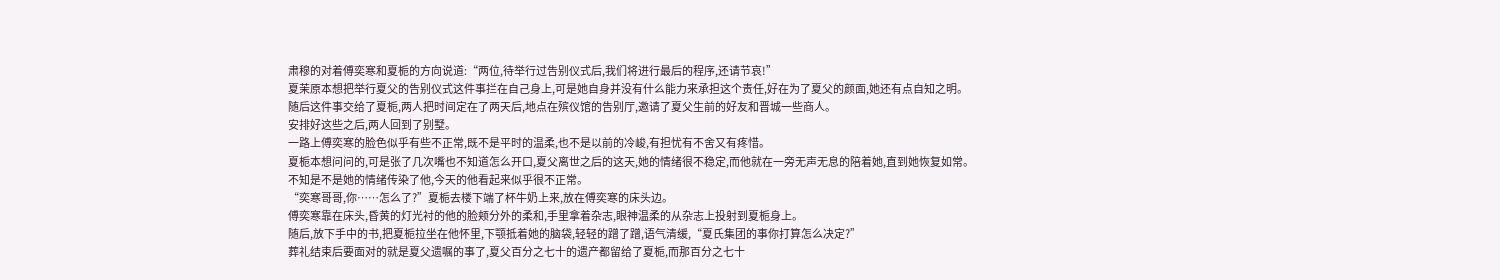肃穆的对着傅奕寒和夏栀的方向说道:“两位,待举行过告别仪式后,我们将进行最后的程序,还请节哀!”
夏茉原本想把举行夏父的告别仪式这件事拦在自己身上,可是她自身并没有什么能力来承担这个责任,好在为了夏父的颜面,她还有点自知之明。
随后这件事交给了夏栀,两人把时间定在了两天后,地点在殡仪馆的告别厅,邀请了夏父生前的好友和晋城一些商人。
安排好这些之后,两人回到了别墅。
一路上傅奕寒的脸色似乎有些不正常,既不是平时的温柔,也不是以前的冷峻,有担忧有不舍又有疼惜。
夏栀本想问问的,可是张了几次嘴也不知道怎么开口,夏父离世之后的这天,她的情绪很不稳定,而他就在一旁无声无息的陪着她,直到她恢复如常。
不知是不是她的情绪传染了他,今天的他看起来似乎很不正常。
“奕寒哥哥,你……怎么了?”夏栀去楼下端了杯牛奶上来,放在傅奕寒的床头边。
傅奕寒靠在床头,昏黄的灯光衬的他的脸颊分外的柔和,手里拿着杂志,眼神温柔的从杂志上投射到夏栀身上。
随后,放下手中的书,把夏栀拉坐在他怀里,下颚抵着她的脑袋,轻轻的蹭了蹭,语气清缓,“夏氏集团的事你打算怎么决定?”
葬礼结束后要面对的就是夏父遗嘱的事了,夏父百分之七十的遗产都留给了夏栀,而那百分之七十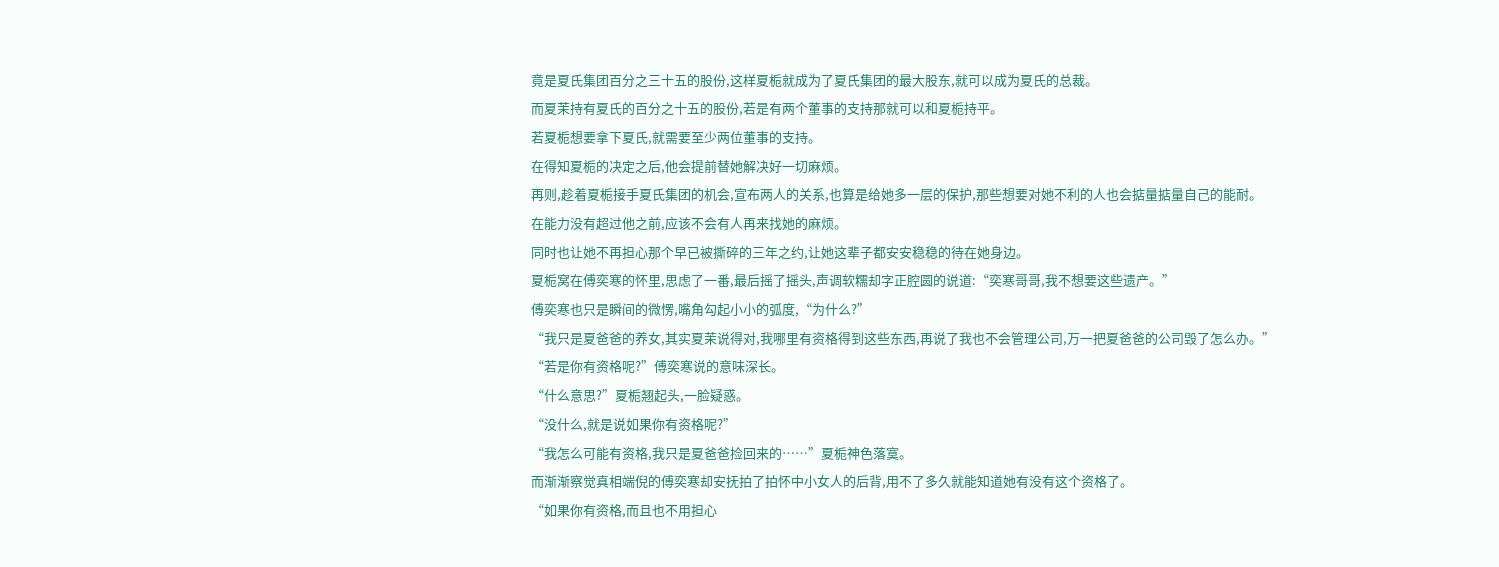竟是夏氏集团百分之三十五的股份,这样夏栀就成为了夏氏集团的最大股东,就可以成为夏氏的总裁。
而夏茉持有夏氏的百分之十五的股份,若是有两个董事的支持那就可以和夏栀持平。
若夏栀想要拿下夏氏,就需要至少两位董事的支持。
在得知夏栀的决定之后,他会提前替她解决好一切麻烦。
再则,趁着夏栀接手夏氏集团的机会,宣布两人的关系,也算是给她多一层的保护,那些想要对她不利的人也会掂量掂量自己的能耐。
在能力没有超过他之前,应该不会有人再来找她的麻烦。
同时也让她不再担心那个早已被撕碎的三年之约,让她这辈子都安安稳稳的待在她身边。
夏栀窝在傅奕寒的怀里,思虑了一番,最后摇了摇头,声调软糯却字正腔圆的说道:“奕寒哥哥,我不想要这些遗产。”
傅奕寒也只是瞬间的微愣,嘴角勾起小小的弧度,“为什么?”
“我只是夏爸爸的养女,其实夏茉说得对,我哪里有资格得到这些东西,再说了我也不会管理公司,万一把夏爸爸的公司毁了怎么办。”
“若是你有资格呢?”傅奕寒说的意味深长。
“什么意思?”夏栀翘起头,一脸疑惑。
“没什么,就是说如果你有资格呢?”
“我怎么可能有资格,我只是夏爸爸捡回来的……”夏栀神色落寞。
而渐渐察觉真相端倪的傅奕寒却安抚拍了拍怀中小女人的后背,用不了多久就能知道她有没有这个资格了。
“如果你有资格,而且也不用担心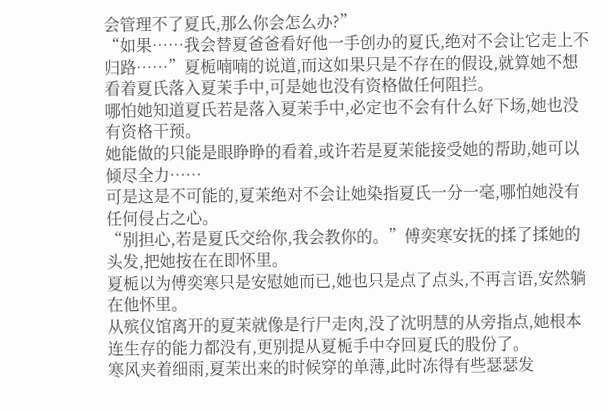会管理不了夏氏,那么你会怎么办?”
“如果……我会替夏爸爸看好他一手创办的夏氏,绝对不会让它走上不归路……”夏栀喃喃的说道,而这如果只是不存在的假设,就算她不想看着夏氏落入夏茉手中,可是她也没有资格做任何阻拦。
哪怕她知道夏氏若是落入夏茉手中,必定也不会有什么好下场,她也没有资格干预。
她能做的只能是眼睁睁的看着,或许若是夏茉能接受她的帮助,她可以倾尽全力……
可是这是不可能的,夏茉绝对不会让她染指夏氏一分一毫,哪怕她没有任何侵占之心。
“别担心,若是夏氏交给你,我会教你的。”傅奕寒安抚的揉了揉她的头发,把她按在在即怀里。
夏栀以为傅奕寒只是安慰她而已,她也只是点了点头,不再言语,安然躺在他怀里。
从殡仪馆离开的夏茉就像是行尸走肉,没了沈明慧的从旁指点,她根本连生存的能力都没有,更别提从夏栀手中夺回夏氏的股份了。
寒风夹着细雨,夏茉出来的时候穿的单薄,此时冻得有些瑟瑟发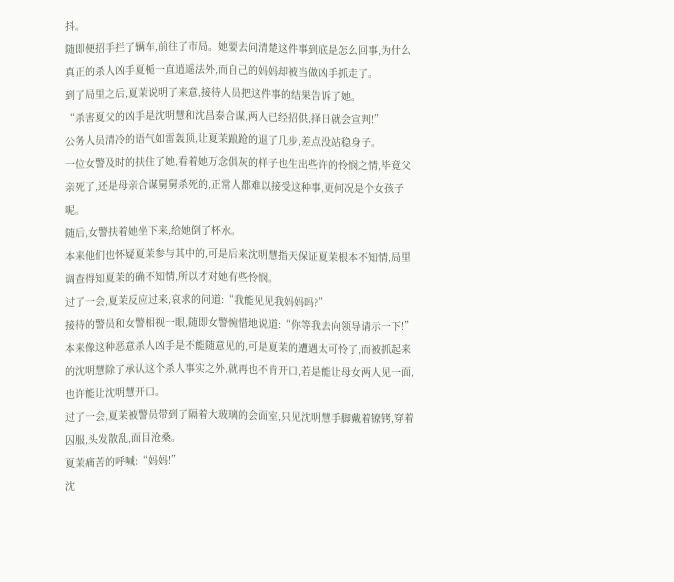抖。
随即便招手拦了辆车,前往了市局。她要去问清楚这件事到底是怎么回事,为什么真正的杀人凶手夏栀一直逍遥法外,而自己的妈妈却被当做凶手抓走了。
到了局里之后,夏茉说明了来意,接待人员把这件事的结果告诉了她。
“杀害夏父的凶手是沈明慧和沈昌泰合谋,两人已经招供,择日就会宣判!”
公务人员清冷的语气如雷轰顶,让夏茉踉跄的退了几步,差点没站稳身子。
一位女警及时的扶住了她,看着她万念俱灰的样子也生出些许的怜悯之情,毕竟父亲死了,还是母亲合谋舅舅杀死的,正常人都难以接受这种事,更何况是个女孩子呢。
随后,女警扶着她坐下来,给她倒了杯水。
本来他们也怀疑夏茉参与其中的,可是后来沈明慧指天保证夏茉根本不知情,局里调查得知夏茉的确不知情,所以才对她有些怜悯。
过了一会,夏茉反应过来,哀求的问道:“我能见见我妈妈吗?”
接待的警员和女警相视一眼,随即女警惋惜地说道:“你等我去向领导请示一下!”
本来像这种恶意杀人凶手是不能随意见的,可是夏茉的遭遇太可怜了,而被抓起来的沈明慧除了承认这个杀人事实之外,就再也不肯开口,若是能让母女两人见一面,也许能让沈明慧开口。
过了一会,夏茉被警员带到了隔着大玻璃的会面室,只见沈明慧手脚戴着镣铐,穿着囚服,头发散乱,面目沧桑。
夏茉痛苦的呼喊:“妈妈!”
沈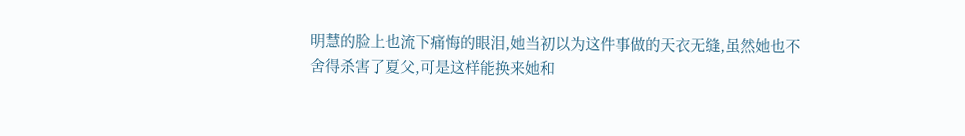明慧的脸上也流下痛悔的眼泪,她当初以为这件事做的天衣无缝,虽然她也不舍得杀害了夏父,可是这样能换来她和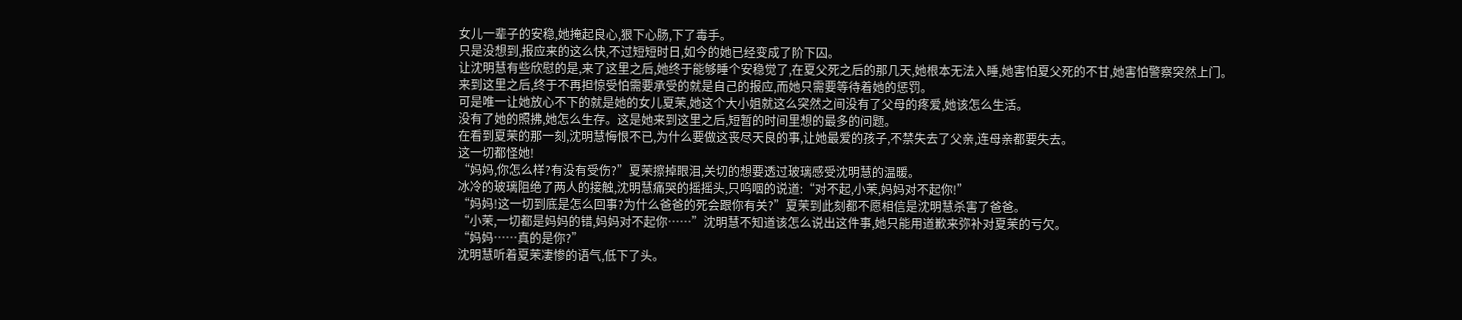女儿一辈子的安稳,她掩起良心,狠下心肠,下了毒手。
只是没想到,报应来的这么快,不过短短时日,如今的她已经变成了阶下囚。
让沈明慧有些欣慰的是,来了这里之后,她终于能够睡个安稳觉了,在夏父死之后的那几天,她根本无法入睡,她害怕夏父死的不甘,她害怕警察突然上门。
来到这里之后,终于不再担惊受怕需要承受的就是自己的报应,而她只需要等待着她的惩罚。
可是唯一让她放心不下的就是她的女儿夏茉,她这个大小姐就这么突然之间没有了父母的疼爱,她该怎么生活。
没有了她的照拂,她怎么生存。这是她来到这里之后,短暂的时间里想的最多的问题。
在看到夏茉的那一刻,沈明慧悔恨不已,为什么要做这丧尽天良的事,让她最爱的孩子,不禁失去了父亲,连母亲都要失去。
这一切都怪她!
“妈妈,你怎么样?有没有受伤?”夏茉擦掉眼泪,关切的想要透过玻璃感受沈明慧的温暖。
冰冷的玻璃阻绝了两人的接触,沈明慧痛哭的摇摇头,只呜咽的说道:“对不起,小茉,妈妈对不起你!”
“妈妈!这一切到底是怎么回事?为什么爸爸的死会跟你有关?”夏茉到此刻都不愿相信是沈明慧杀害了爸爸。
“小茉,一切都是妈妈的错,妈妈对不起你……”沈明慧不知道该怎么说出这件事,她只能用道歉来弥补对夏茉的亏欠。
“妈妈……真的是你?”
沈明慧听着夏茉凄惨的语气,低下了头。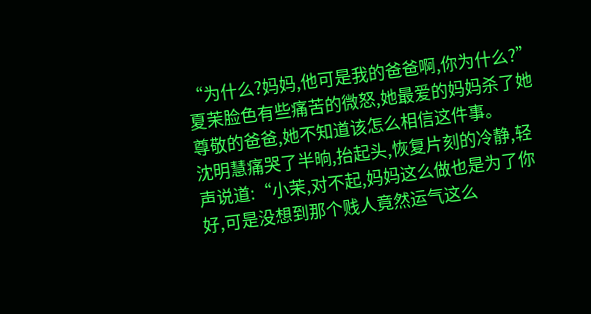“为什么?妈妈,他可是我的爸爸啊,你为什么?”夏茉脸色有些痛苦的微怒,她最爱的妈妈杀了她尊敬的爸爸,她不知道该怎么相信这件事。
沈明慧痛哭了半晌,抬起头,恢复片刻的冷静,轻声说道:“小茉,对不起,妈妈这么做也是为了你好,可是没想到那个贱人竟然运气这么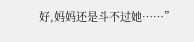好,妈妈还是斗不过她……”